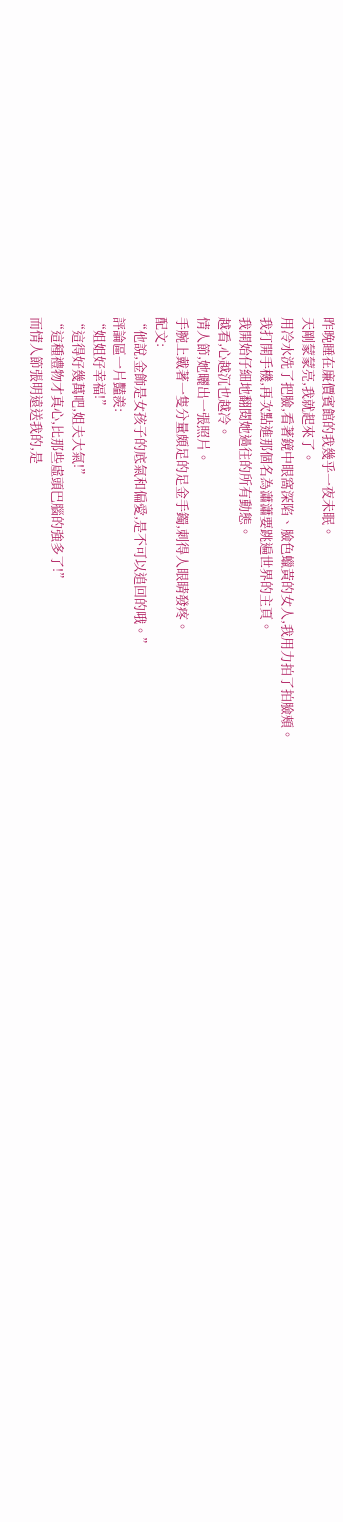昨晚睡在廉價賓館的我幾乎一夜未眠。
天剛蒙蒙亮,我就起來了。
用冷水洗了把臉,看著鏡中眼窩深陷、臉色蠟黃的女人,我用力拍了拍臉頰。
我打開手機,再次點進那個名為瀟瀟要跳遍世界的主頁。
我開始仔細地翻閱她過往的所有動態。
越看,心越沉也越冷。
情人節,她曬出一張照片。
手腕上戴著一隻分量頗足的足金手鐲,刺得人眼睛發疼。
配文:
“他說,金飾是女孩子的底氣和偏愛,是不可以追回的哦。”
評論區一片豔羨:
“姐姐好幸福!”
“這得好幾萬吧,姐夫大氣!”
“這種禮物才真心,比那些虛頭巴腦的強多了!”
而情人節張明遠送我的,是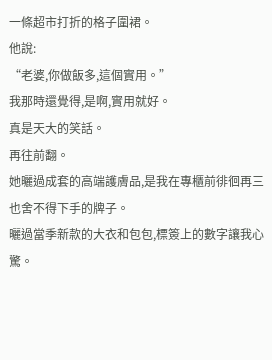一條超市打折的格子圍裙。
他說:
“老婆,你做飯多,這個實用。”
我那時還覺得,是啊,實用就好。
真是天大的笑話。
再往前翻。
她曬過成套的高端護膚品,是我在專櫃前徘徊再三也舍不得下手的牌子。
曬過當季新款的大衣和包包,標簽上的數字讓我心驚。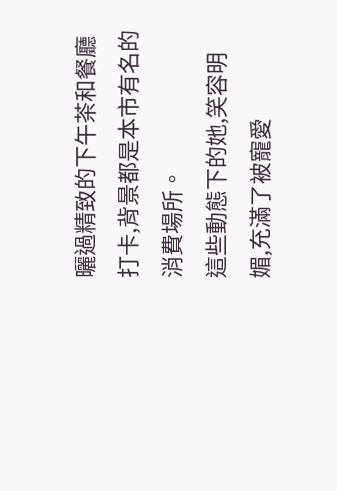曬過精致的下午茶和餐廳打卡,背景都是本市有名的消費場所。
這些動態下的她,笑容明媚,充滿了被寵愛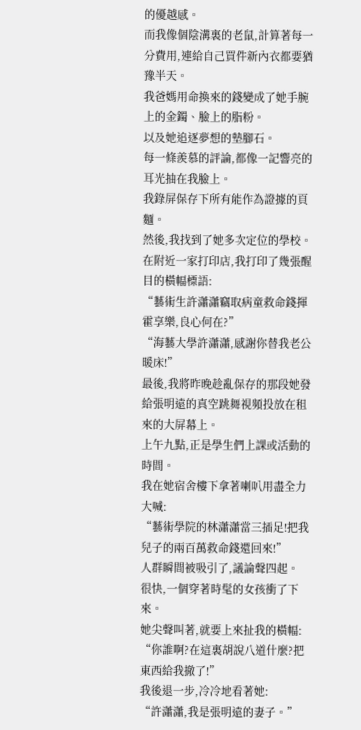的優越感。
而我像個陰溝裏的老鼠,計算著每一分費用,連給自己買件新內衣都要猶豫半天。
我爸媽用命換來的錢變成了她手腕上的金鐲、臉上的脂粉。
以及她追逐夢想的墊腳石。
每一條羨慕的評論,都像一記響亮的耳光抽在我臉上。
我錄屏保存下所有能作為證據的頁麵。
然後,我找到了她多次定位的學校。
在附近一家打印店,我打印了幾張醒目的橫幅標語:
“藝術生許瀟瀟竊取病童救命錢揮霍享樂,良心何在?”
“海藝大學許瀟瀟,感謝你替我老公暖床!”
最後,我將昨晚趁亂保存的那段她發給張明遠的真空跳舞視頻投放在租來的大屏幕上。
上午九點,正是學生們上課或活動的時間。
我在她宿舍樓下拿著喇叭用盡全力大喊:
“藝術學院的林瀟瀟當三插足!把我兒子的兩百萬救命錢還回來!”
人群瞬間被吸引了,議論聲四起。
很快,一個穿著時髦的女孩衝了下來。
她尖聲叫著,就要上來扯我的橫幅:
“你誰啊?在這裏胡說八道什麼?把東西給我撤了!”
我後退一步,冷冷地看著她:
“許瀟瀟,我是張明遠的妻子。”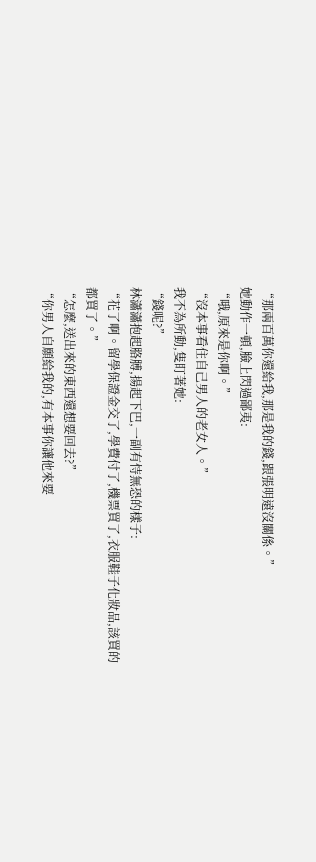“那兩百萬你還給我,那是我的錢,跟張明遠沒關係。”
她動作一頓,臉上閃過鄙夷:
“哦,原來是你啊。”
“沒本事看住自己男人的老女人。”
我不為所動,隻盯著她:
“錢呢?”
林瀟瀟抱起胳膊,揚起下巴,一副有恃無恐的樣子:
“花了啊。留學保證金交了,學費付了,機票買了,衣服鞋子化妝品,該買的都買了。”
“怎麼,送出來的東西還想要回去?”
“你男人自願給我的,有本事你讓他來要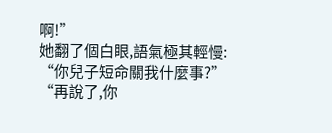啊!”
她翻了個白眼,語氣極其輕慢:
“你兒子短命關我什麼事?”
“再說了,你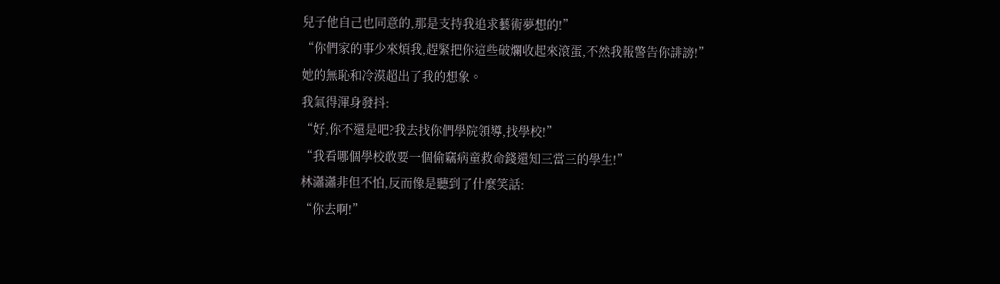兒子他自己也同意的,那是支持我追求藝術夢想的!”
“你們家的事少來煩我,趕緊把你這些破爛收起來滾蛋,不然我報警告你誹謗!”
她的無恥和冷漠超出了我的想象。
我氣得渾身發抖:
“好,你不還是吧?我去找你們學院領導,找學校!”
“我看哪個學校敢要一個偷竊病童救命錢還知三當三的學生!”
林瀟瀟非但不怕,反而像是聽到了什麼笑話:
“你去啊!”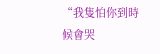“我隻怕你到時候會哭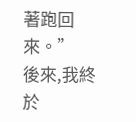著跑回來。”
後來,我終於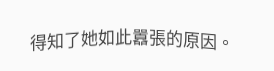得知了她如此囂張的原因。